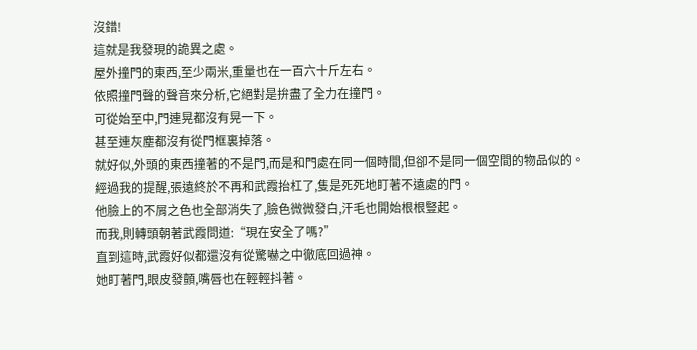沒錯!
這就是我發現的詭異之處。
屋外撞門的東西,至少兩米,重量也在一百六十斤左右。
依照撞門聲的聲音來分析,它絕對是拚盡了全力在撞門。
可從始至中,門連晃都沒有晃一下。
甚至連灰塵都沒有從門框裏掉落。
就好似,外頭的東西撞著的不是門,而是和門處在同一個時間,但卻不是同一個空間的物品似的。
經過我的提醒,張遠終於不再和武霞抬杠了,隻是死死地盯著不遠處的門。
他臉上的不屑之色也全部消失了,臉色微微發白,汗毛也開始根根豎起。
而我,則轉頭朝著武霞問道:“現在安全了嗎?”
直到這時,武霞好似都還沒有從驚嚇之中徹底回過神。
她盯著門,眼皮發顫,嘴唇也在輕輕抖著。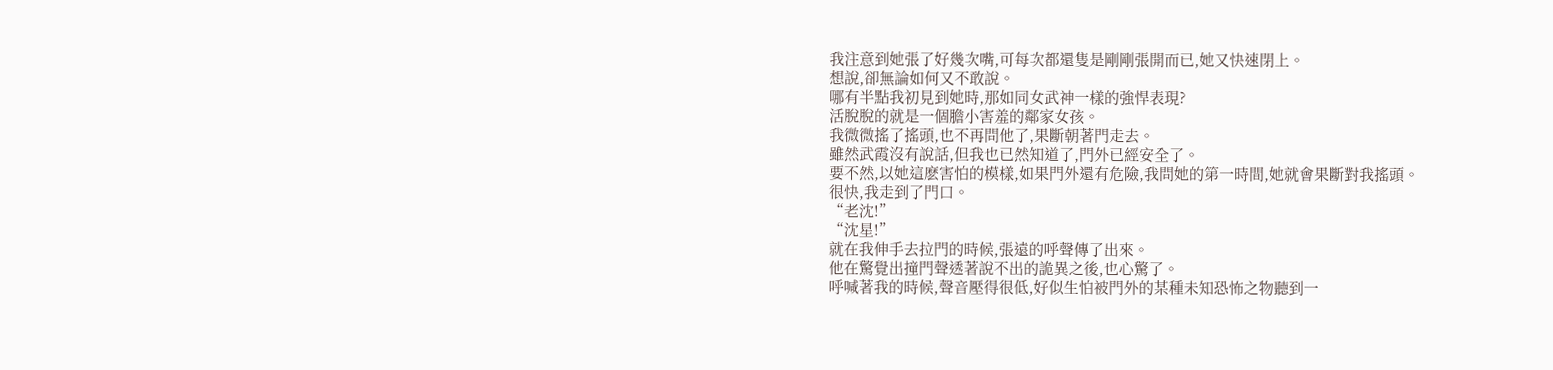我注意到她張了好幾次嘴,可每次都還隻是剛剛張開而已,她又快速閉上。
想說,卻無論如何又不敢說。
哪有半點我初見到她時,那如同女武神一樣的強悍表現?
活脫脫的就是一個膽小害羞的鄰家女孩。
我微微搖了搖頭,也不再問他了,果斷朝著門走去。
雖然武霞沒有說話,但我也已然知道了,門外已經安全了。
要不然,以她這麽害怕的模樣,如果門外還有危險,我問她的第一時間,她就會果斷對我搖頭。
很快,我走到了門口。
“老沈!”
“沈星!”
就在我伸手去拉門的時候,張遠的呼聲傳了出來。
他在驚覺出撞門聲透著說不出的詭異之後,也心驚了。
呼喊著我的時候,聲音壓得很低,好似生怕被門外的某種未知恐怖之物聽到一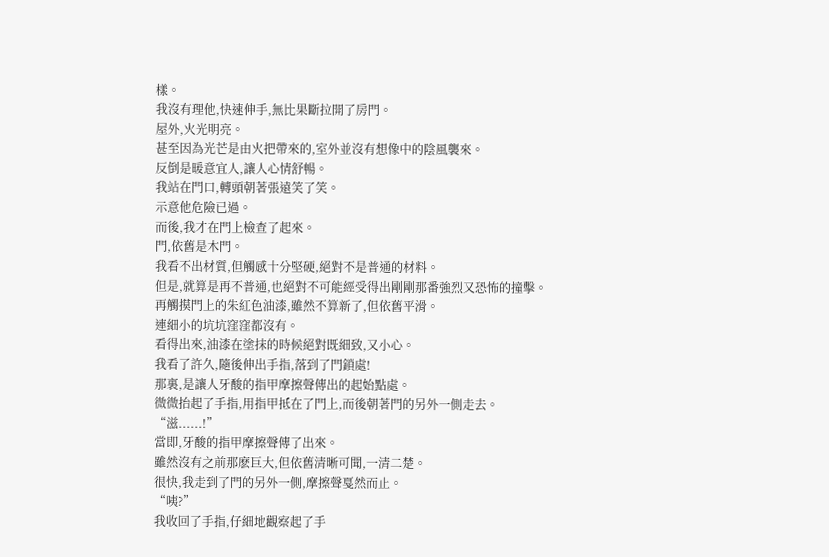樣。
我沒有理他,快速伸手,無比果斷拉開了房門。
屋外,火光明亮。
甚至因為光芒是由火把帶來的,室外並沒有想像中的陰風襲來。
反倒是暖意宜人,讓人心情舒暢。
我站在門口,轉頭朝著張遠笑了笑。
示意他危險已過。
而後,我才在門上檢查了起來。
門,依舊是木門。
我看不出材質,但觸感十分堅硬,絕對不是普通的材料。
但是,就算是再不普通,也絕對不可能經受得出剛剛那番強烈又恐怖的撞擊。
再觸摸門上的朱紅色油漆,雖然不算新了,但依舊平滑。
連細小的坑坑窪窪都沒有。
看得出來,油漆在塗抹的時候絕對既細致,又小心。
我看了許久,隨後伸出手指,落到了門鎖處!
那裏,是讓人牙酸的指甲摩擦聲傳出的起始點處。
微微抬起了手指,用指甲抵在了門上,而後朝著門的另外一側走去。
“滋......!”
當即,牙酸的指甲摩擦聲傳了出來。
雖然沒有之前那麽巨大,但依舊清晰可聞,一清二楚。
很快,我走到了門的另外一側,摩擦聲戛然而止。
“咦?”
我收回了手指,仔細地觀察起了手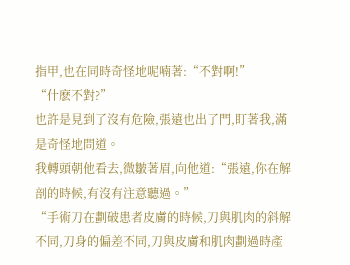指甲,也在同時奇怪地呢喃著:“不對啊!”
“什麽不對?”
也許是見到了沒有危險,張遠也出了門,盯著我,滿是奇怪地問道。
我轉頭朝他看去,微皺著眉,向他道:“張遠,你在解剖的時候,有沒有注意聽過。”
“手術刀在劃破患者皮膚的時候,刀與肌肉的斜解不同,刀身的偏差不同,刀與皮膚和肌肉劃過時產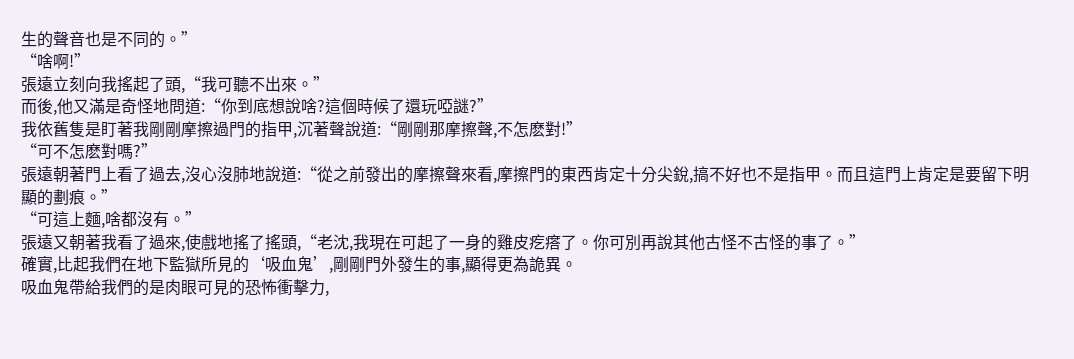生的聲音也是不同的。”
“啥啊!”
張遠立刻向我搖起了頭,“我可聽不出來。”
而後,他又滿是奇怪地問道:“你到底想說啥?這個時候了還玩啞謎?”
我依舊隻是盯著我剛剛摩擦過門的指甲,沉著聲說道:“剛剛那摩擦聲,不怎麽對!”
“可不怎麽對嗎?”
張遠朝著門上看了過去,沒心沒肺地說道:“從之前發出的摩擦聲來看,摩擦門的東西肯定十分尖銳,搞不好也不是指甲。而且這門上肯定是要留下明顯的劃痕。”
“可這上麵,啥都沒有。”
張遠又朝著我看了過來,使戲地搖了搖頭,“老沈,我現在可起了一身的雞皮疙瘩了。你可別再說其他古怪不古怪的事了。”
確實,比起我們在地下監獄所見的‘吸血鬼’,剛剛門外發生的事,顯得更為詭異。
吸血鬼帶給我們的是肉眼可見的恐怖衝擊力,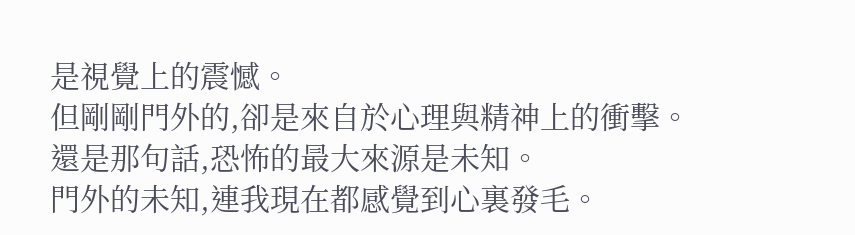是視覺上的震憾。
但剛剛門外的,卻是來自於心理與精神上的衝擊。
還是那句話,恐怖的最大來源是未知。
門外的未知,連我現在都感覺到心裏發毛。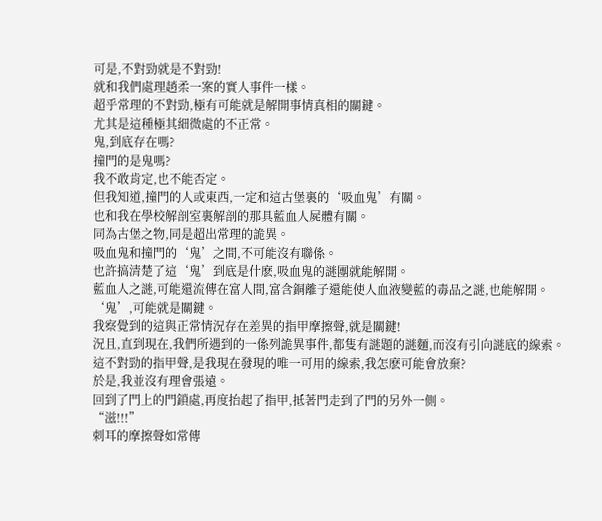可是,不對勁就是不對勁!
就和我們處理趙柔一案的實人事件一樣。
超乎常理的不對勁,極有可能就是解開事情真相的關鍵。
尤其是這種極其細微處的不正常。
鬼,到底存在嗎?
撞門的是鬼嗎?
我不敢肯定,也不能否定。
但我知道,撞門的人或東西,一定和這古堡裏的‘吸血鬼’有關。
也和我在學校解剖室裏解剖的那具藍血人屍體有關。
同為古堡之物,同是超出常理的詭異。
吸血鬼和撞門的‘鬼’之間,不可能沒有聯係。
也許搞清楚了這‘鬼’到底是什麽,吸血鬼的謎團就能解開。
藍血人之謎,可能還流傳在富人間,富含銅離子還能使人血液變藍的毒品之謎,也能解開。
‘鬼’,可能就是關鍵。
我察覺到的這與正常情況存在差異的指甲摩擦聲,就是關鍵!
況且,直到現在,我們所遇到的一係列詭異事件,都隻有謎題的謎麵,而沒有引向謎底的線索。
這不對勁的指甲聲,是我現在發現的唯一可用的線索,我怎麽可能會放棄?
於是,我並沒有理會張遠。
回到了門上的門鎖處,再度抬起了指甲,抵著門走到了門的另外一側。
“滋!!!”
刺耳的摩擦聲如常傳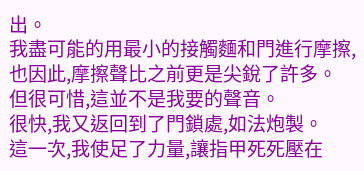出。
我盡可能的用最小的接觸麵和門進行摩擦,也因此,摩擦聲比之前更是尖銳了許多。
但很可惜,這並不是我要的聲音。
很快,我又返回到了門鎖處,如法炮製。
這一次,我使足了力量,讓指甲死死壓在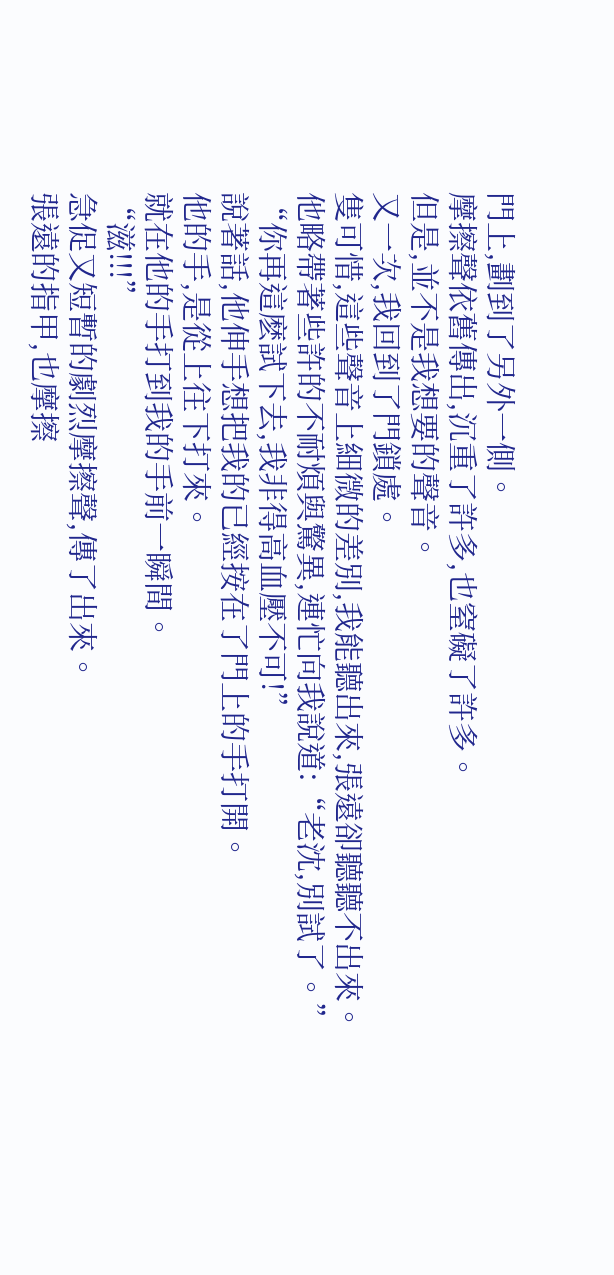門上,劃到了另外一側。
摩擦聲依舊傳出,沉重了許多,也窒礙了許多。
但是,並不是我想要的聲音。
又一次,我回到了門鎖處。
隻可惜,這些聲音上細微的差別,我能聽出來,張遠卻聽聽不出來。
他略帶著些許的不耐煩與驚異,連忙向我說道:“老沈,別試了。”
“你再這麽試下去,我非得高血壓不可!”
說著話,他伸手想把我的已經按在了門上的手打開。
他的手,是從上往下打來。
就在他的手打到我的手前一瞬間。
“滋!!!”
急促又短暫的劇烈摩擦聲,傳了出來。
張遠的指甲,也摩擦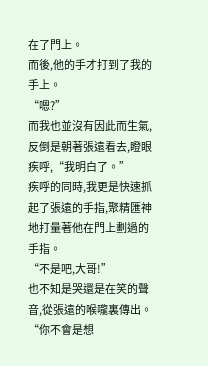在了門上。
而後,他的手才打到了我的手上。
“嗯?”
而我也並沒有因此而生氣,反倒是朝著張遠看去,瞪眼疾呼,“我明白了。”
疾呼的同時,我更是快速抓起了張遠的手指,聚精匯神地打量著他在門上劃過的手指。
“不是吧,大哥!”
也不知是哭還是在笑的聲音,從張遠的喉嚨裏傳出。
“你不會是想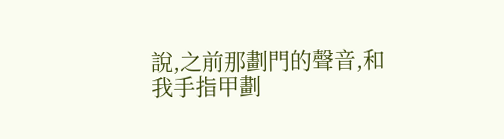說,之前那劃門的聲音,和我手指甲劃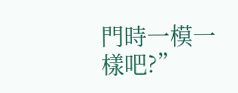門時一模一樣吧?”